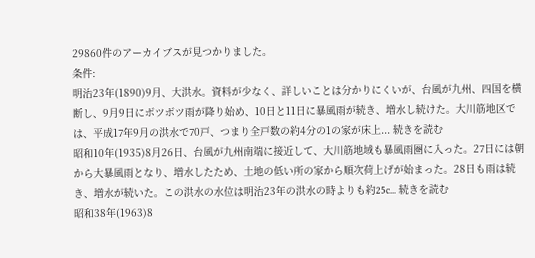29860件のアーカイブスが見つかりました。
条件:
明治23年(1890)9月、大洪水。資料が少なく、詳しいことは分かりにくいが、台風が九州、四国を横断し、9月9日にボツボツ雨が降り始め、10日と11日に暴風雨が続き、増水し続けた。大川筋地区では、平成17年9月の洪水で70戸、つまり全戸数の約4分の1の家が床上... 続きを読む
昭和10年(1935)8月26日、台風が九州南端に接近して、大川筋地域も暴風雨圏に入った。27日には朝から大暴風雨となり、増水したため、土地の低い所の家から順次荷上げが始まった。28日も雨は続き、増水が続いた。この洪水の水位は明治23年の洪水の時よりも約25c... 続きを読む
昭和38年(1963)8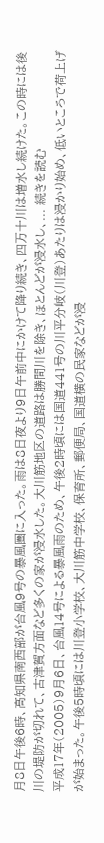月8日午後6時、高知県南西部が台風9号の暴風圏に入った。雨は8日夜より9日午前中にかけて降り続き、四万十川は増水し続けた。この時には後川の堤防が切れて、古津賀方面など多くの家が浸水した。大川筋地区の道路は勝間川を除き、ほとんどが浸水し、... 続きを読む
平成17年(2005)9月6日、台風14号による暴風雨のため、午後2時頃には国道441号の川平分岐(川登)あたりは浸かり始め、低いところで荷上げが始まった。午後5時頃には川登小学校、大川筋中学校、保育所、郵便局、国道横の民家などが浸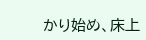かり始め、床上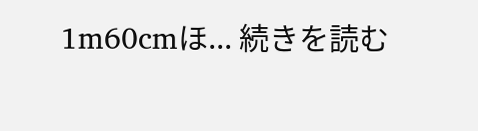1m60cmほ... 続きを読む